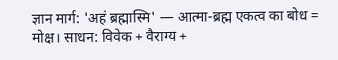ज्ञान मार्ग: 'अहं ब्रह्मास्मि' — आत्मा-ब्रह्म एकत्व का बोध = मोक्ष। साधन: विवेक + वैराग्य +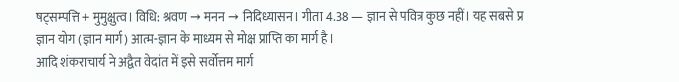षट्सम्पत्ति + मुमुक्षुत्व। विधि: श्रवण → मनन → निदिध्यासन। गीता 4.38 — ज्ञान से पवित्र कुछ नहीं। यह सबसे प्र
ज्ञान योग (ज्ञान मार्ग) आत्म-ज्ञान के माध्यम से मोक्ष प्राप्ति का मार्ग है।
आदि शंकराचार्य ने अद्वैत वेदांत में इसे सर्वोत्तम मार्ग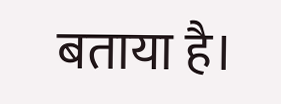बताया है।